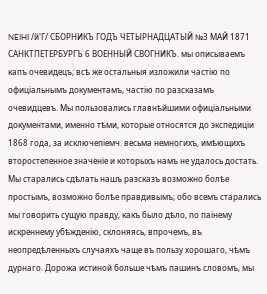NEIHI /й'Г/ СБОРНИКЪ ГОДЪ ЧЕТЫРНАДЦАТЫЙ №3 МАЙ 1871 САНКТПЕТЕРБУРГЪ 6 ВОЕННЫЙ СВОГНИКЪ. мы описываемъ капъ очевидецъ; всѣ же остальныя изложили частію по офиціальнымъ документамъ, частію по разсказамъ очевидцевъ. Мы пользовались главнѣйшими офиціальными документами, именно тѣми, которые относятся до экспедиціи 1868 года, за исключепіемч. весьма немногихъ, имѣющихъ второстепенное значеніе и которыхъ намъ не удалось достать. Мы старались сдѣлать нашъ разсказъ возможно болѣе простымъ, возможно болѣе правдивымъ; обо всемъ старались мы говорить сущую правду, какъ было дѣло, по паінему искреннему убѣжденію, склоняясь, впрочемъ, въ неопредѣленныхъ случаяхъ чаще въ пользу хорошаго, чѣмъ дурнаго. Дорожа истиной больше чѣмъ пашинъ словомъ, мы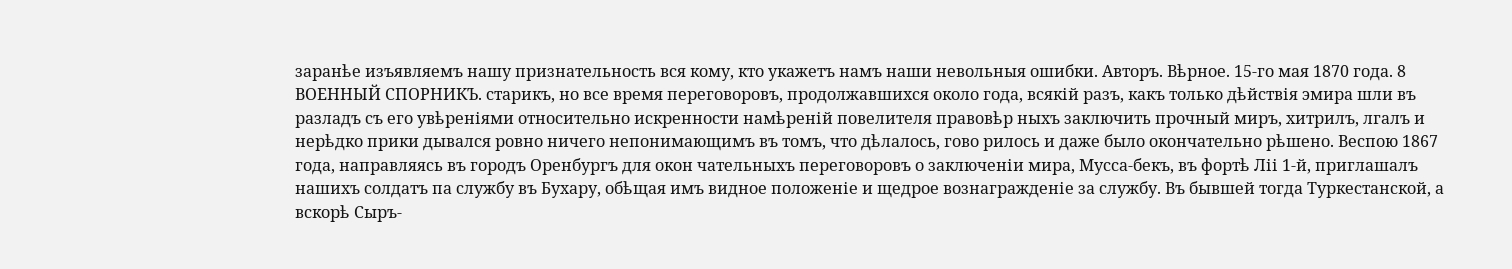заранѣе изъявляемъ нашу признательность вся кому, кто укажетъ намъ наши невольныя ошибки. Авторъ. Вѣрное. 15-го мая 1870 года. 8 ВОЕННЫЙ СПОРНИКЪ. старикъ, но все время переговоровъ, продолжавшихся около года, всякій разъ, какъ только дѣйствія эмира шли въ разладъ съ его увѣреніями относительно искренности намѣреній повелителя правовѣр ныхъ заключить прочный миръ, хитрилъ, лгалъ и нерѣдко прики дывался ровно ничего непонимающимъ въ томъ, что дѣлалось, гово рилось и даже было окончательно рѣшено. Веспою 1867 года, направляясь въ городъ Оренбургъ для окон чательныхъ переговоровъ о заключеніи мира, Мусса-бекъ, въ фортѣ Ліі 1-й, приглашалъ нашихъ солдатъ па службу въ Бухару, обѣщая имъ видное положеніе и щедрое вознагражденіе за службу. Въ бывшей тогда Туркестанской, а вскорѣ Сыръ-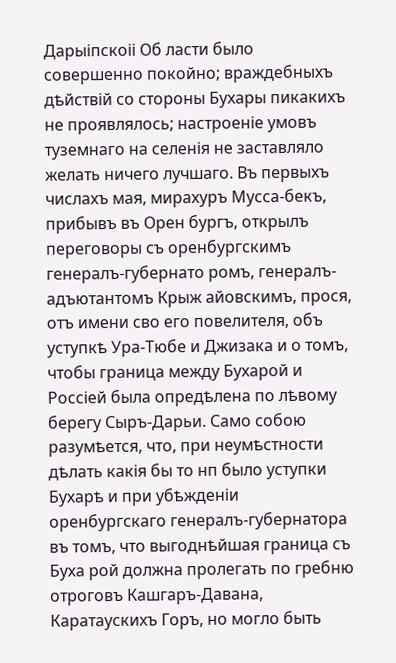Дарыіпскоіі Об ласти было совершенно покойно; враждебныхъ дѣйствій со стороны Бухары пикакихъ не проявлялось; настроеніе умовъ туземнаго на селенія не заставляло желать ничего лучшаго. Въ первыхъ числахъ мая, мирахуръ Мусса-бекъ, прибывъ въ Орен бургъ, открылъ переговоры съ оренбургскимъ генералъ-губернато ромъ, генералъ-адъютантомъ Крыж айовскимъ, прося, отъ имени сво его повелителя, объ уступкѣ Ура-Тюбе и Джизака и о томъ, чтобы граница между Бухарой и Россіей была опредѣлена по лѣвому берегу Сыръ-Дарьи. Само собою разумѣется, что, при неумѣстности дѣлать какія бы то нп было уступки Бухарѣ и при убѣжденіи оренбургскаго генералъ-губернатора въ томъ, что выгоднѣйшая граница съ Буха рой должна пролегать по гребню отроговъ Кашгаръ-Давана, Каратаускихъ Горъ, но могло быть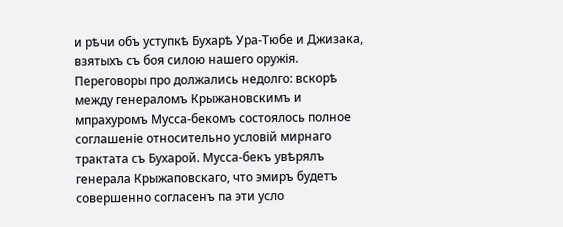и рѣчи объ уступкѣ Бухарѣ Ура-Тюбе и Джизака, взятыхъ съ боя силою нашего оружія. Переговоры про должались недолго: вскорѣ между генераломъ Крыжановскимъ и мпрахуромъ Мусса-бекомъ состоялось полное соглашеніе относительно условій мирнаго трактата съ Бухарой. Мусса-бекъ увѣрялъ генерала Крыжаповскаго, что эмиръ будетъ совершенно согласенъ па эти усло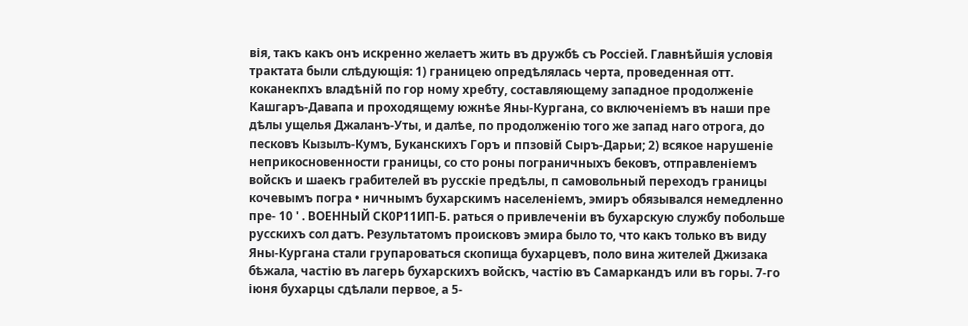вія, такъ какъ онъ искренно желаетъ жить въ дружбѣ съ Россіей. Главнѣйшія условія трактата были слѣдующія: 1) границею опредѣлялась черта, проведенная отт. коканекпхъ владѣній по гор ному хребту, составляющему западное продолженіе Кашгаръ-Давапа и проходящему южнѣе Яны-Кургана, со включеніемъ въ наши пре дѣлы ущелья Джаланъ-Уты, и далѣе, по продолженію того же запад наго отрога, до песковъ Кызылъ-Кумъ, Буканскихъ Горъ и ппзовій Сыръ-Дарьи; 2) всякое нарушеніе неприкосновенности границы, со сто роны пограничныхъ бековъ, отправленіемъ войскъ и шаекъ грабителей въ русскіе предѣлы, п самовольный переходъ границы кочевымъ погра • ничнымъ бухарскимъ населеніемъ, эмиръ обязывался немедленно пре- 10 ' . ВОЕННЫЙ СК0Р11ИП-Б. раться о привлеченіи въ бухарскую службу побольше русскихъ сол датъ. Результатомъ происковъ эмира было то, что какъ только въ виду Яны-Кургана стали групароваться скопища бухарцевъ, поло вина жителей Джизака бѣжала, частію въ лагерь бухарскихъ войскъ, частію въ Самаркандъ или въ горы. 7-го іюня бухарцы сдѣлали первое, а 5-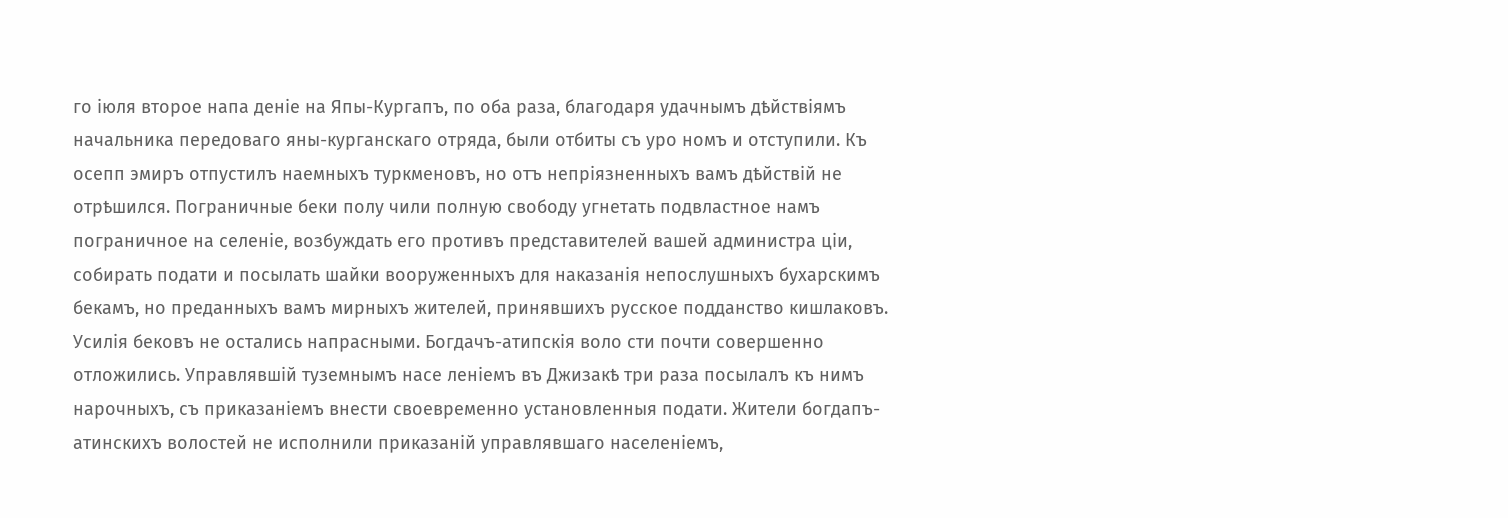го іюля второе напа деніе на Япы-Кургапъ, по оба раза, благодаря удачнымъ дѣйствіямъ начальника передоваго яны-курганскаго отряда, были отбиты съ уро номъ и отступили. Къ осепп эмиръ отпустилъ наемныхъ туркменовъ, но отъ непріязненныхъ вамъ дѣйствій не отрѣшился. Пограничные беки полу чили полную свободу угнетать подвластное намъ пограничное на селеніе, возбуждать его противъ представителей вашей администра ціи, собирать подати и посылать шайки вооруженныхъ для наказанія непослушныхъ бухарскимъ бекамъ, но преданныхъ вамъ мирныхъ жителей, принявшихъ русское подданство кишлаковъ. Усилія бековъ не остались напрасными. Богдачъ-атипскія воло сти почти совершенно отложились. Управлявшій туземнымъ насе леніемъ въ Джизакѣ три раза посылалъ къ нимъ нарочныхъ, съ приказаніемъ внести своевременно установленныя подати. Жители богдапъ-атинскихъ волостей не исполнили приказаній управлявшаго населеніемъ,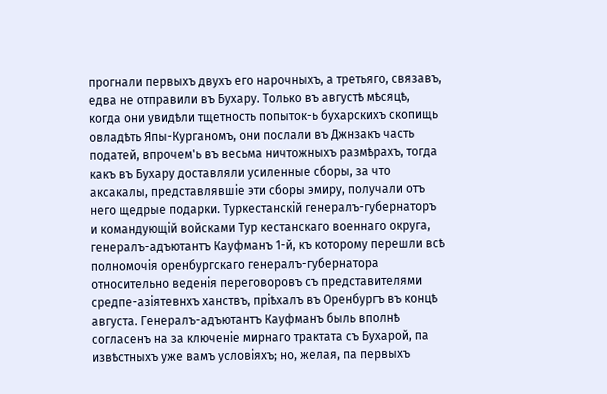прогнали первыхъ двухъ его нарочныхъ, а третьяго, связавъ, едва не отправили въ Бухару. Только въ августѣ мѣсяцѣ, когда они увидѣли тщетность попыток-ь бухарскихъ скопищь овладѣть Япы-Курганомъ, они послали въ Джнзакъ часть податей, впрочем'ь въ весьма ничтожныхъ размѣрахъ, тогда какъ въ Бухару доставляли усиленные сборы, за что аксакалы, представлявшіе эти сборы эмиру, получали отъ него щедрые подарки. Туркестанскій генералъ-губернаторъ и командующій войсками Тур кестанскаго военнаго округа, генералъ-адъютантъ Кауфманъ 1-й, къ которому перешли всѣ полномочія оренбургскаго генералъ-губернатора относительно веденія переговоровъ съ представителями средпе-азіятевнхъ ханствъ, пріѣхалъ въ Оренбургъ въ концѣ августа. Генералъ-адъютантъ Кауфманъ быль вполнѣ согласенъ на за ключеніе мирнаго трактата съ Бухарой, па извѣстныхъ уже вамъ условіяхъ; но, желая, па первыхъ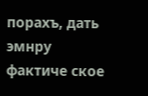порахъ, дать эмнру фактиче ское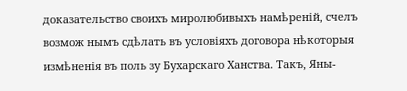доказательство своихъ миролюбивыхъ намѣреній, счелъ возмож нымъ сдѣлать въ условіяхъ договора нѣкоторыя измѣненія въ поль зу Бухарскаго Ханства. Такъ, Яны-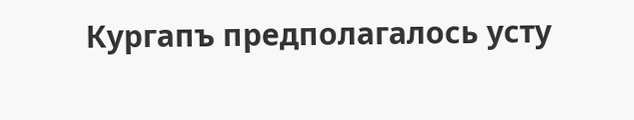Кургапъ предполагалось усту